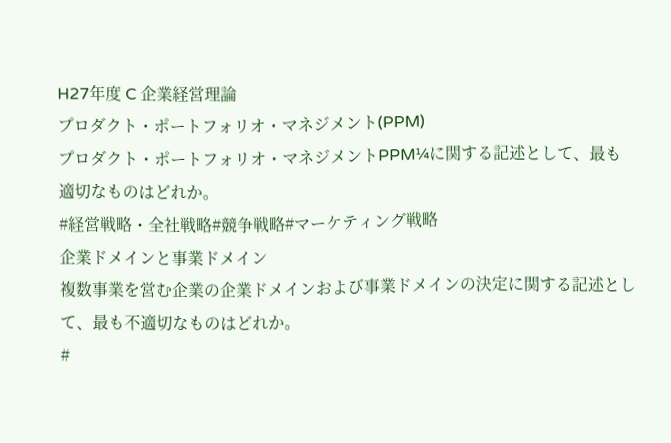H27年度 C 企業経営理論
プロダクト・ポートフォリオ・マネジメント(PPM)
プロダクト・ポートフォリオ・マネジメントPPM¼に関する記述として、最も
適切なものはどれか。
#経営戦略・全社戦略#競争戦略#マーケティング戦略
企業ドメインと事業ドメイン
複数事業を営む企業の企業ドメインおよび事業ドメインの決定に関する記述とし
て、最も不適切なものはどれか。
#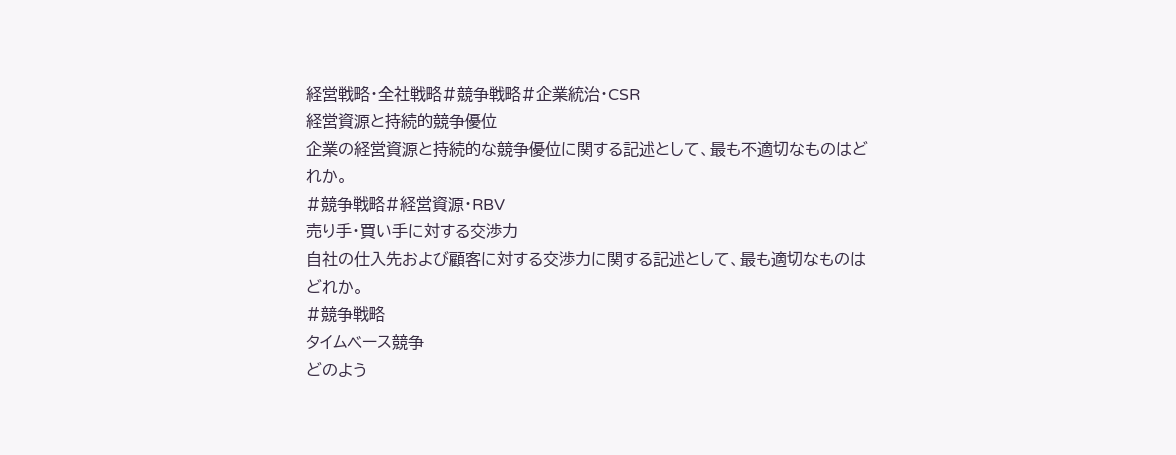経営戦略・全社戦略#競争戦略#企業統治・CSR
経営資源と持続的競争優位
企業の経営資源と持続的な競争優位に関する記述として、最も不適切なものはど
れか。
#競争戦略#経営資源・RBV
売り手・買い手に対する交渉力
自社の仕入先および顧客に対する交渉力に関する記述として、最も適切なものは
どれか。
#競争戦略
タイムベース競争
どのよう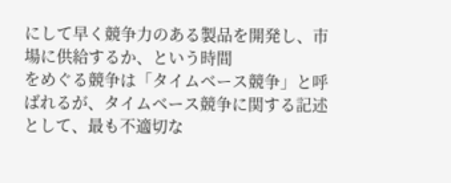にして早く競争力のある製品を開発し、市場に供給するか、という時間
をめぐる競争は「タイムベース競争」と呼ばれるが、タイムベース競争に関する記述
として、最も不適切な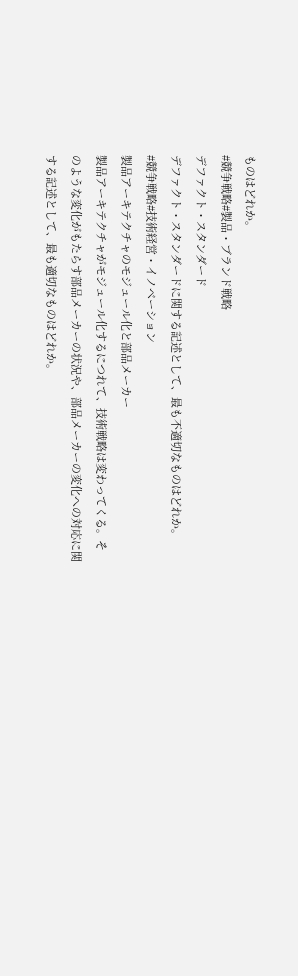ものはどれか。
#競争戦略#製品・ブランド戦略
デファクト・スタンダード
デファクト・スタンダードに関する記述として、最も不適切なものはどれか。
#競争戦略#技術経営・イノベーション
製品アーキテクチャのモジュール化と部品メーカー
製品アーキテクチャがモジュール化するにつれて、技術戦略は変わってくる。そ
のような変化がもたらす部品メーカーの状況や、部品メーカーの変化への対応に関
する記述として、最も適切なものはどれか。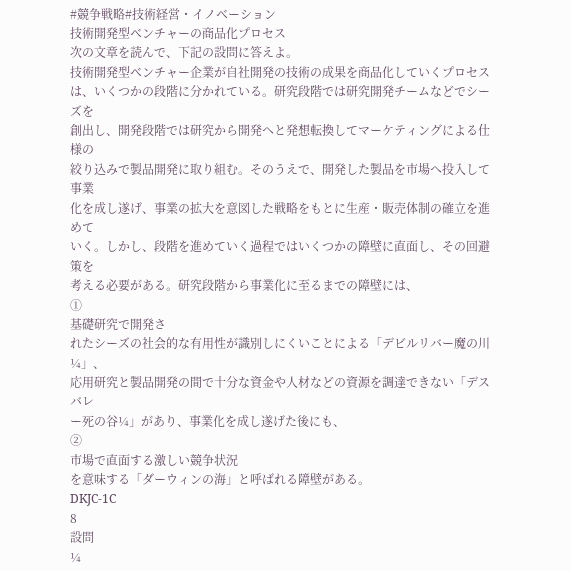#競争戦略#技術経営・イノベーション
技術開発型ベンチャーの商品化プロセス
次の文章を読んで、下記の設問に答えよ。
技術開発型ベンチャー企業が自社開発の技術の成果を商品化していくプロセス
は、いくつかの段階に分かれている。研究段階では研究開発チームなどでシーズを
創出し、開発段階では研究から開発へと発想転換してマーケティングによる仕様の
絞り込みで製品開発に取り組む。そのうえで、開発した製品を市場へ投入して事業
化を成し遂げ、事業の拡大を意図した戦略をもとに生産・販売体制の確立を進めて
いく。しかし、段階を進めていく過程ではいくつかの障壁に直面し、その回避策を
考える必要がある。研究段階から事業化に至るまでの障壁には、
①
基礎研究で開発さ
れたシーズの社会的な有用性が識別しにくいことによる「デビルリバー魔の川¼」、
応用研究と製品開発の間で十分な資金や人材などの資源を調達できない「デスバレ
ー死の谷¼」があり、事業化を成し遂げた後にも、
②
市場で直面する激しい競争状況
を意味する「ダーウィンの海」と呼ばれる障壁がある。
DKJC-1C
8
設問
¼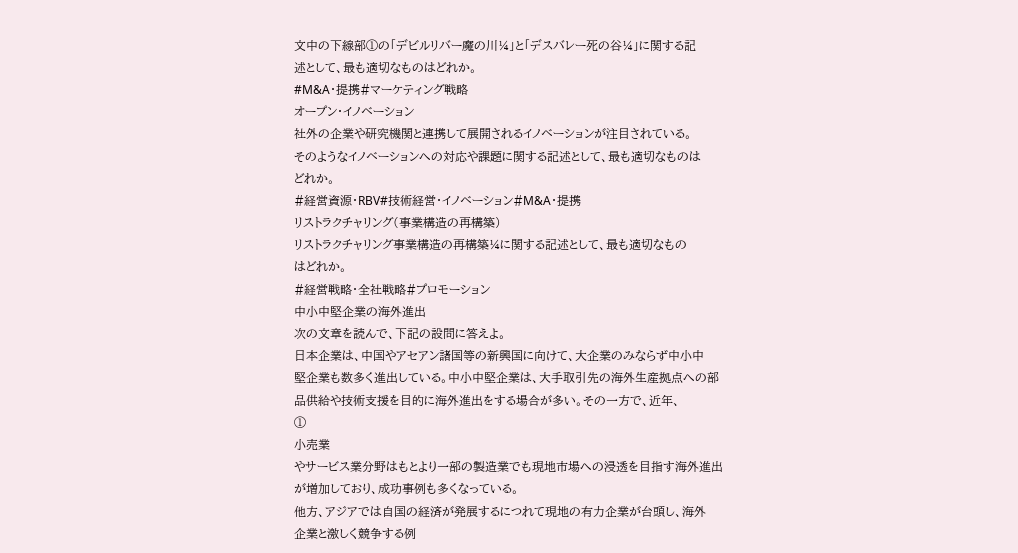文中の下線部①の「デビルリバー魔の川¼」と「デスバレー死の谷¼」に関する記
述として、最も適切なものはどれか。
#M&A・提携#マーケティング戦略
オープン・イノベーション
社外の企業や研究機関と連携して展開されるイノベーションが注目されている。
そのようなイノベーションへの対応や課題に関する記述として、最も適切なものは
どれか。
#経営資源・RBV#技術経営・イノベーション#M&A・提携
リストラクチャリング(事業構造の再構築)
リストラクチャリング事業構造の再構築¼に関する記述として、最も適切なもの
はどれか。
#経営戦略・全社戦略#プロモーション
中小中堅企業の海外進出
次の文章を読んで、下記の設問に答えよ。
日本企業は、中国やアセアン諸国等の新興国に向けて、大企業のみならず中小中
堅企業も数多く進出している。中小中堅企業は、大手取引先の海外生産拠点への部
品供給や技術支援を目的に海外進出をする場合が多い。その一方で、近年、
①
小売業
やサービス業分野はもとより一部の製造業でも現地市場への浸透を目指す海外進出
が増加しており、成功事例も多くなっている。
他方、アジアでは自国の経済が発展するにつれて現地の有力企業が台頭し、海外
企業と激しく競争する例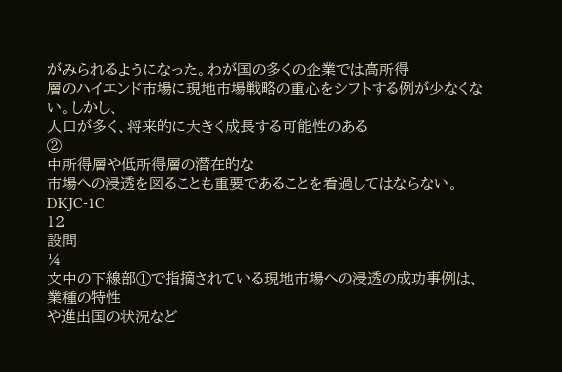がみられるようになった。わが国の多くの企業では高所得
層のハイエンド市場に現地市場戦略の重心をシフトする例が少なくない。しかし、
人口が多く、将来的に大きく成長する可能性のある
②
中所得層や低所得層の潜在的な
市場への浸透を図ることも重要であることを看過してはならない。
DKJC-1C
12
設問
¼
文中の下線部①で指摘されている現地市場への浸透の成功事例は、業種の特性
や進出国の状況など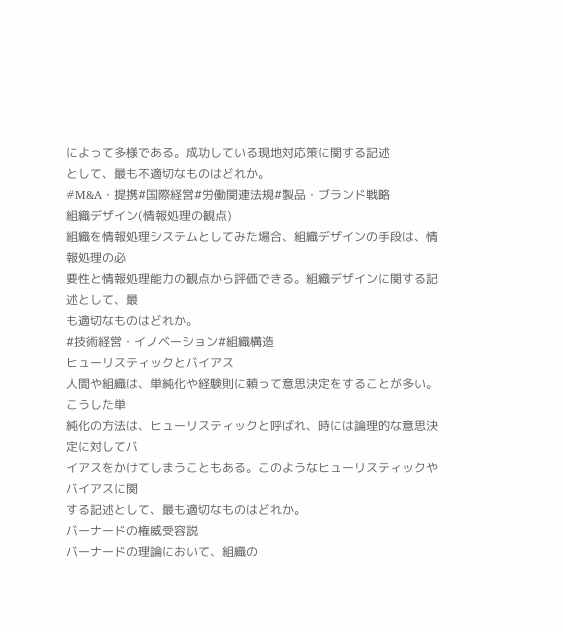によって多様である。成功している現地対応策に関する記述
として、最も不適切なものはどれか。
#M&A・提携#国際経営#労働関連法規#製品・ブランド戦略
組織デザイン(情報処理の観点)
組織を情報処理システムとしてみた場合、組織デザインの手段は、情報処理の必
要性と情報処理能力の観点から評価できる。組織デザインに関する記述として、最
も適切なものはどれか。
#技術経営・イノベーション#組織構造
ヒューリスティックとバイアス
人間や組織は、単純化や経験則に頼って意思決定をすることが多い。こうした単
純化の方法は、ヒューリスティックと呼ばれ、時には論理的な意思決定に対してバ
イアスをかけてしまうこともある。このようなヒューリスティックやバイアスに関
する記述として、最も適切なものはどれか。
バーナードの権威受容説
バーナードの理論において、組織の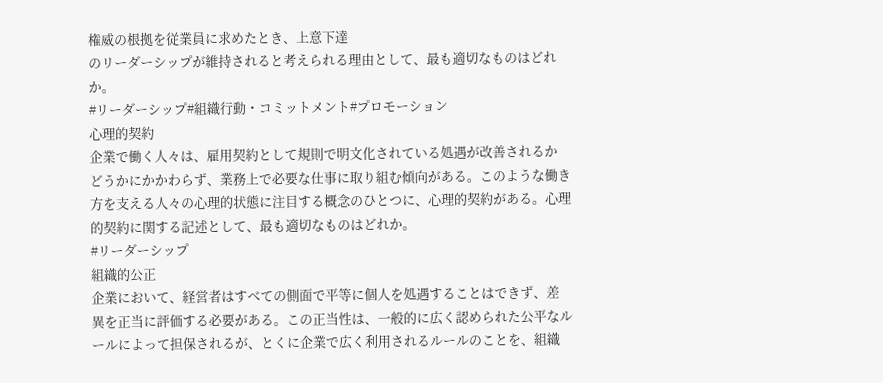権威の根拠を従業員に求めたとき、上意下達
のリーダーシップが維持されると考えられる理由として、最も適切なものはどれ
か。
#リーダーシップ#組織行動・コミットメント#プロモーション
心理的契約
企業で働く人々は、雇用契約として規則で明文化されている処遇が改善されるか
どうかにかかわらず、業務上で必要な仕事に取り組む傾向がある。このような働き
方を支える人々の心理的状態に注目する概念のひとつに、心理的契約がある。心理
的契約に関する記述として、最も適切なものはどれか。
#リーダーシップ
組織的公正
企業において、経営者はすべての側面で平等に個人を処遇することはできず、差
異を正当に評価する必要がある。この正当性は、一般的に広く認められた公平なル
ールによって担保されるが、とくに企業で広く利用されるルールのことを、組織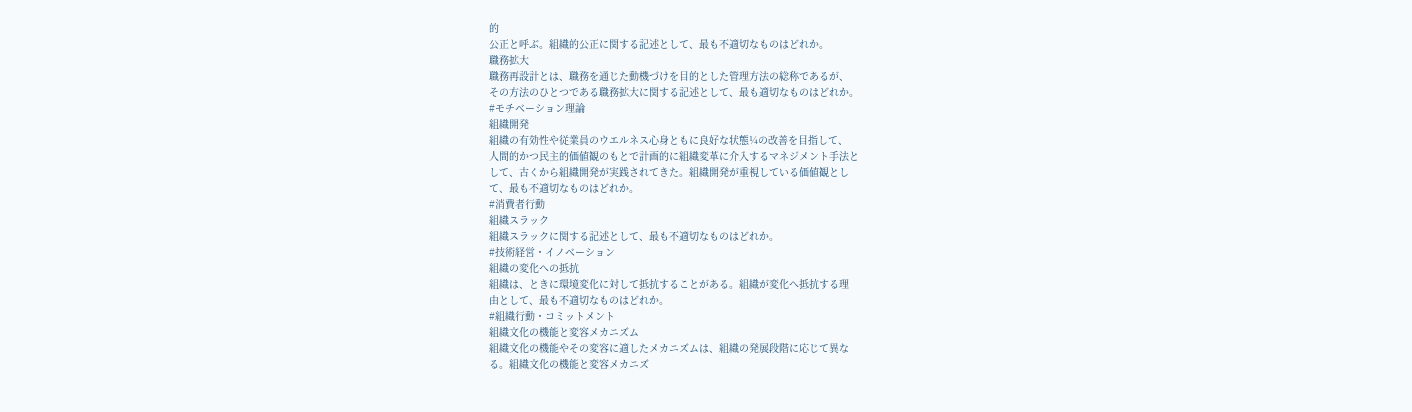的
公正と呼ぶ。組織的公正に関する記述として、最も不適切なものはどれか。
職務拡大
職務再設計とは、職務を通じた動機づけを目的とした管理方法の総称であるが、
その方法のひとつである職務拡大に関する記述として、最も適切なものはどれか。
#モチベーション理論
組織開発
組織の有効性や従業員のウエルネス心身ともに良好な状態¼の改善を目指して、
人間的かつ民主的価値観のもとで計画的に組織変革に介入するマネジメント手法と
して、古くから組織開発が実践されてきた。組織開発が重視している価値観とし
て、最も不適切なものはどれか。
#消費者行動
組織スラック
組織スラックに関する記述として、最も不適切なものはどれか。
#技術経営・イノベーション
組織の変化への抵抗
組織は、ときに環境変化に対して抵抗することがある。組織が変化へ抵抗する理
由として、最も不適切なものはどれか。
#組織行動・コミットメント
組織文化の機能と変容メカニズム
組織文化の機能やその変容に適したメカニズムは、組織の発展段階に応じて異な
る。組織文化の機能と変容メカニズ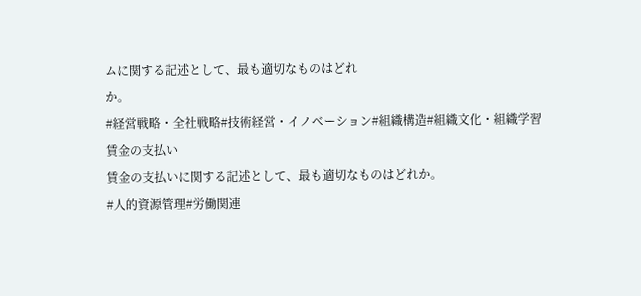ムに関する記述として、最も適切なものはどれ
か。
#経営戦略・全社戦略#技術経営・イノベーション#組織構造#組織文化・組織学習
賃金の支払い
賃金の支払いに関する記述として、最も適切なものはどれか。
#人的資源管理#労働関連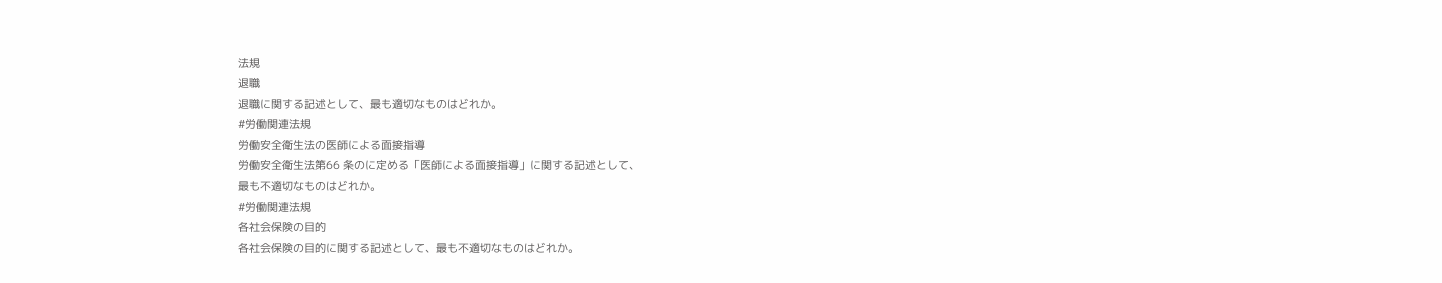法規
退職
退職に関する記述として、最も適切なものはどれか。
#労働関連法規
労働安全衛生法の医師による面接指導
労働安全衛生法第66 条のに定める「医師による面接指導」に関する記述として、
最も不適切なものはどれか。
#労働関連法規
各社会保険の目的
各社会保険の目的に関する記述として、最も不適切なものはどれか。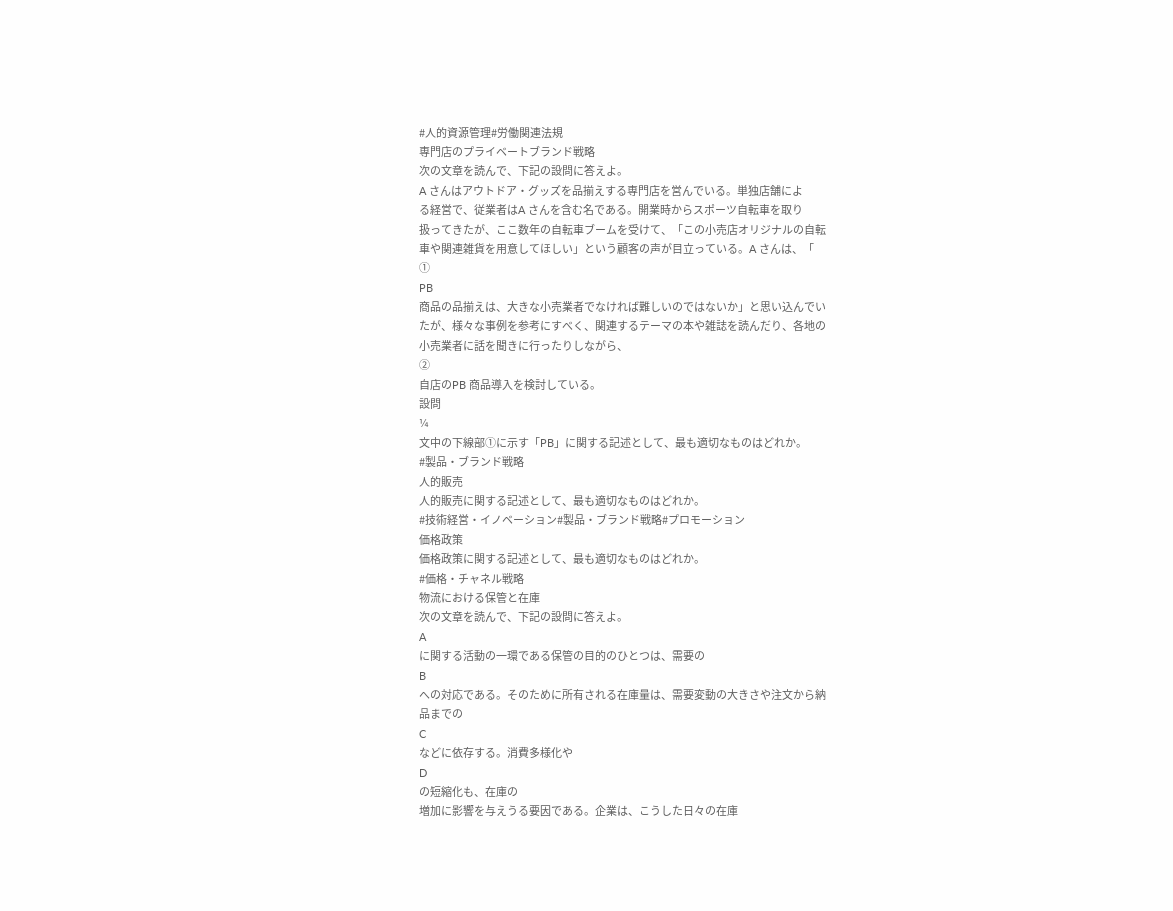#人的資源管理#労働関連法規
専門店のプライベートブランド戦略
次の文章を読んで、下記の設問に答えよ。
A さんはアウトドア・グッズを品揃えする専門店を営んでいる。単独店舗によ
る経営で、従業者はA さんを含む名である。開業時からスポーツ自転車を取り
扱ってきたが、ここ数年の自転車ブームを受けて、「この小売店オリジナルの自転
車や関連雑貨を用意してほしい」という顧客の声が目立っている。A さんは、「
①
PB
商品の品揃えは、大きな小売業者でなければ難しいのではないか」と思い込んでい
たが、様々な事例を参考にすべく、関連するテーマの本や雑誌を読んだり、各地の
小売業者に話を聞きに行ったりしながら、
②
自店のPB 商品導入を検討している。
設問
¼
文中の下線部①に示す「PB」に関する記述として、最も適切なものはどれか。
#製品・ブランド戦略
人的販売
人的販売に関する記述として、最も適切なものはどれか。
#技術経営・イノベーション#製品・ブランド戦略#プロモーション
価格政策
価格政策に関する記述として、最も適切なものはどれか。
#価格・チャネル戦略
物流における保管と在庫
次の文章を読んで、下記の設問に答えよ。
A
に関する活動の一環である保管の目的のひとつは、需要の
B
への対応である。そのために所有される在庫量は、需要変動の大きさや注文から納
品までの
C
などに依存する。消費多様化や
D
の短縮化も、在庫の
増加に影響を与えうる要因である。企業は、こうした日々の在庫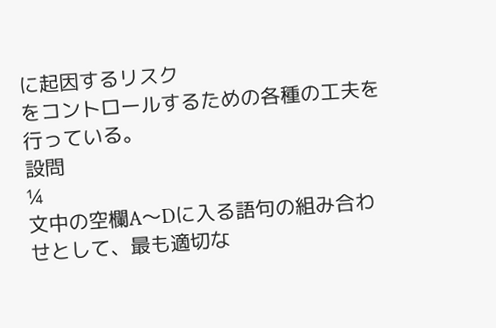に起因するリスク
をコントロールするための各種の工夫を行っている。
設問
¼
文中の空欄A〜Dに入る語句の組み合わせとして、最も適切な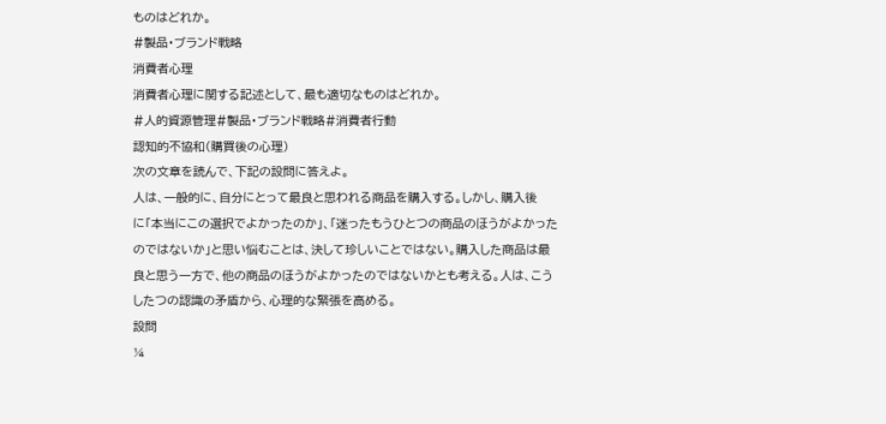ものはどれか。
#製品・ブランド戦略
消費者心理
消費者心理に関する記述として、最も適切なものはどれか。
#人的資源管理#製品・ブランド戦略#消費者行動
認知的不協和(購買後の心理)
次の文章を読んで、下記の設問に答えよ。
人は、一般的に、自分にとって最良と思われる商品を購入する。しかし、購入後
に「本当にこの選択でよかったのか」、「迷ったもうひとつの商品のほうがよかった
のではないか」と思い悩むことは、決して珍しいことではない。購入した商品は最
良と思う一方で、他の商品のほうがよかったのではないかとも考える。人は、こう
したつの認識の矛盾から、心理的な緊張を高める。
設問
¼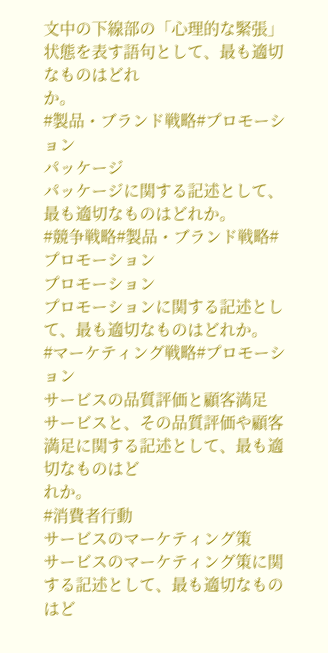文中の下線部の「心理的な緊張」状態を表す語句として、最も適切なものはどれ
か。
#製品・ブランド戦略#プロモーション
パッケージ
パッケージに関する記述として、最も適切なものはどれか。
#競争戦略#製品・ブランド戦略#プロモーション
プロモーション
プロモーションに関する記述として、最も適切なものはどれか。
#マーケティング戦略#プロモーション
サービスの品質評価と顧客満足
サービスと、その品質評価や顧客満足に関する記述として、最も適切なものはど
れか。
#消費者行動
サービスのマーケティング策
サービスのマーケティング策に関する記述として、最も適切なものはど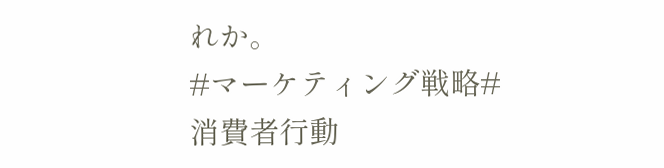れか。
#マーケティング戦略#消費者行動